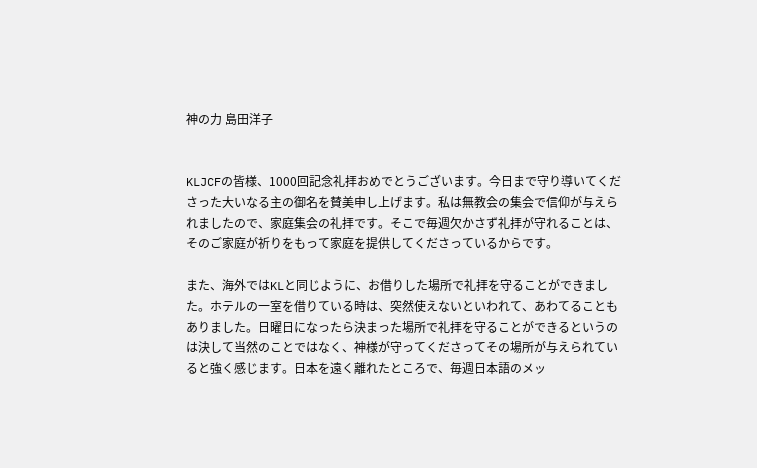神の力 島田洋子


KLJCFの皆様、1000回記念礼拝おめでとうございます。今日まで守り導いてくださった大いなる主の御名を賛美申し上げます。私は無教会の集会で信仰が与えられましたので、家庭集会の礼拝です。そこで毎週欠かさず礼拝が守れることは、そのご家庭が祈りをもって家庭を提供してくださっているからです。

また、海外ではKLと同じように、お借りした場所で礼拝を守ることができました。ホテルの一室を借りている時は、突然使えないといわれて、あわてることもありました。日曜日になったら決まった場所で礼拝を守ることができるというのは決して当然のことではなく、神様が守ってくださってその場所が与えられていると強く感じます。日本を遠く離れたところで、毎週日本語のメッ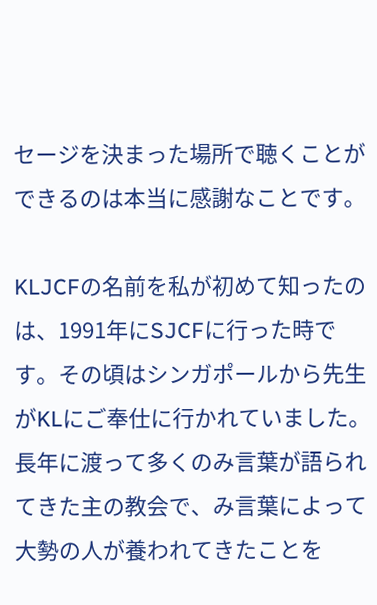セージを決まった場所で聴くことができるのは本当に感謝なことです。

KLJCFの名前を私が初めて知ったのは、1991年にSJCFに行った時です。その頃はシンガポールから先生がKLにご奉仕に行かれていました。長年に渡って多くのみ言葉が語られてきた主の教会で、み言葉によって大勢の人が養われてきたことを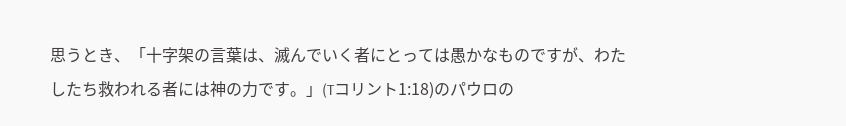思うとき、「十字架の言葉は、滅んでいく者にとっては愚かなものですが、わたしたち救われる者には神の力です。」(Tコリント1:18)のパウロの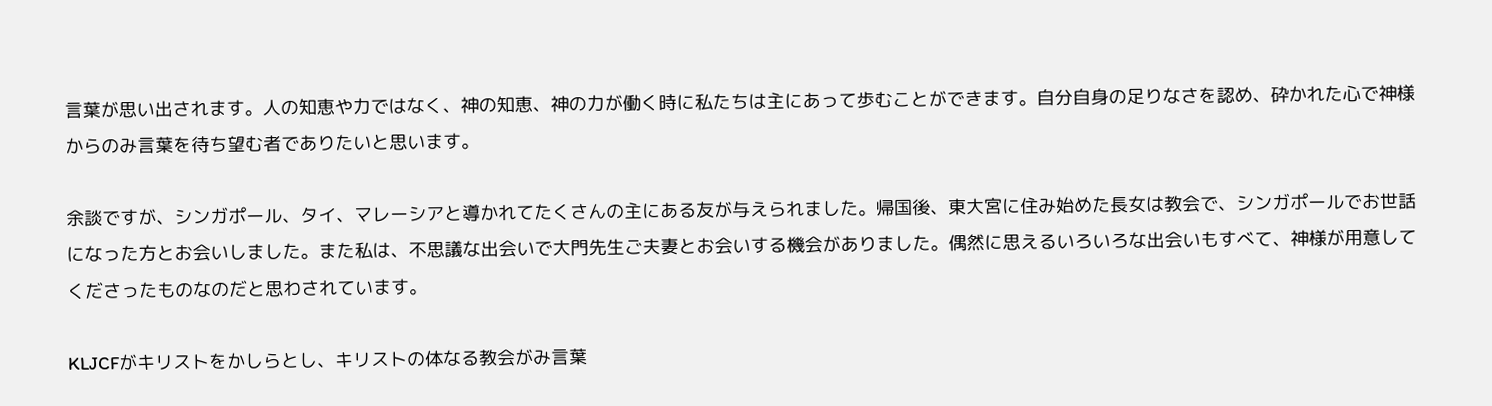言葉が思い出されます。人の知恵や力ではなく、神の知恵、神の力が働く時に私たちは主にあって歩むことができます。自分自身の足りなさを認め、砕かれた心で神様からのみ言葉を待ち望む者でありたいと思います。

余談ですが、シンガポール、タイ、マレーシアと導かれてたくさんの主にある友が与えられました。帰国後、東大宮に住み始めた長女は教会で、シンガポールでお世話になった方とお会いしました。また私は、不思議な出会いで大門先生ご夫妻とお会いする機会がありました。偶然に思えるいろいろな出会いもすべて、神様が用意してくださったものなのだと思わされています。

KLJCFがキリストをかしらとし、キリストの体なる教会がみ言葉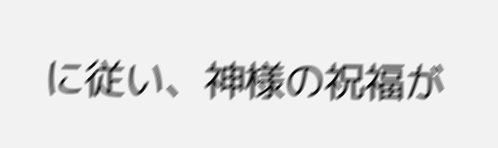に従い、神様の祝福が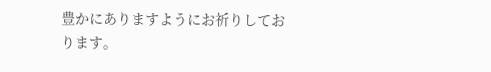豊かにありますようにお祈りしております。